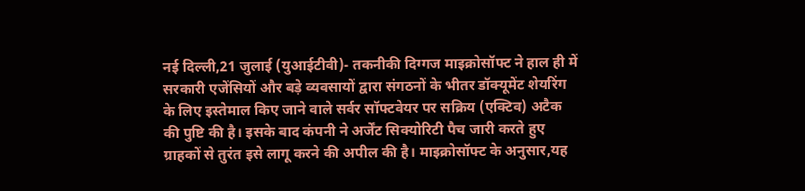नई दिल्ली,21 जुलाई (युआईटीवी)- तकनीकी दिग्गज माइक्रोसॉफ्ट ने हाल ही में सरकारी एजेंसियों और बड़े व्यवसायों द्वारा संगठनों के भीतर डॉक्यूमेंट शेयरिंग के लिए इस्तेमाल किए जाने वाले सर्वर सॉफ्टवेयर पर सक्रिय (एक्टिव) अटैक की पुष्टि की है। इसके बाद कंपनी ने अर्जेंट सिक्योरिटी पैच जारी करते हुए ग्राहकों से तुरंत इसे लागू करने की अपील की है। माइक्रोसॉफ्ट के अनुसार,यह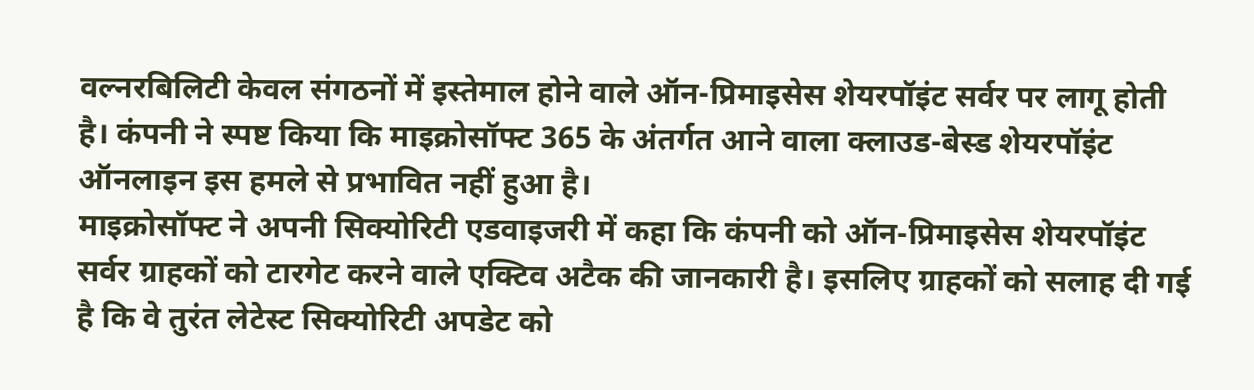वल्नरबिलिटी केवल संगठनों में इस्तेमाल होने वाले ऑन-प्रिमाइसेस शेयरपॉइंट सर्वर पर लागू होती है। कंपनी ने स्पष्ट किया कि माइक्रोसॉफ्ट 365 के अंतर्गत आने वाला क्लाउड-बेस्ड शेयरपॉइंट ऑनलाइन इस हमले से प्रभावित नहीं हुआ है।
माइक्रोसॉफ्ट ने अपनी सिक्योरिटी एडवाइजरी में कहा कि कंपनी को ऑन-प्रिमाइसेस शेयरपॉइंट सर्वर ग्राहकों को टारगेट करने वाले एक्टिव अटैक की जानकारी है। इसलिए ग्राहकों को सलाह दी गई है कि वे तुरंत लेटेस्ट सिक्योरिटी अपडेट को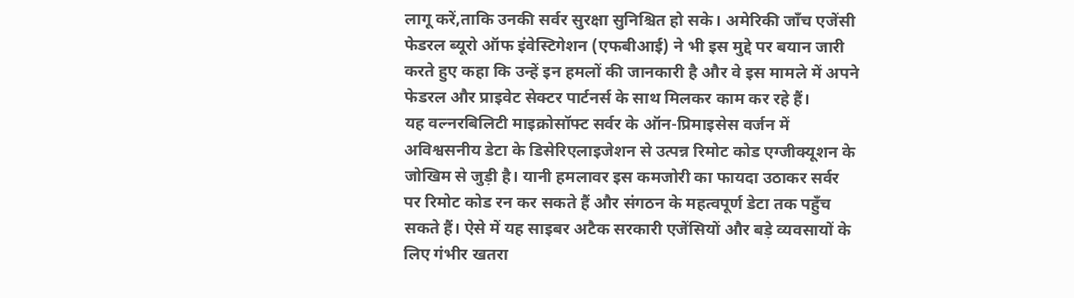लागू करें,ताकि उनकी सर्वर सुरक्षा सुनिश्चित हो सके। अमेरिकी जाँच एजेंसी फेडरल ब्यूरो ऑफ इंवेस्टिगेशन (एफबीआई) ने भी इस मुद्दे पर बयान जारी करते हुए कहा कि उन्हें इन हमलों की जानकारी है और वे इस मामले में अपने फेडरल और प्राइवेट सेक्टर पार्टनर्स के साथ मिलकर काम कर रहे हैं।
यह वल्नरबिलिटी माइक्रोसॉफ्ट सर्वर के ऑन-प्रिमाइसेस वर्जन में अविश्वसनीय डेटा के डिसेरिएलाइजेशन से उत्पन्न रिमोट कोड एग्जीक्यूशन के जोखिम से जुड़ी है। यानी हमलावर इस कमजोरी का फायदा उठाकर सर्वर पर रिमोट कोड रन कर सकते हैं और संगठन के महत्वपूर्ण डेटा तक पहुँच सकते हैं। ऐसे में यह साइबर अटैक सरकारी एजेंसियों और बड़े व्यवसायों के लिए गंभीर खतरा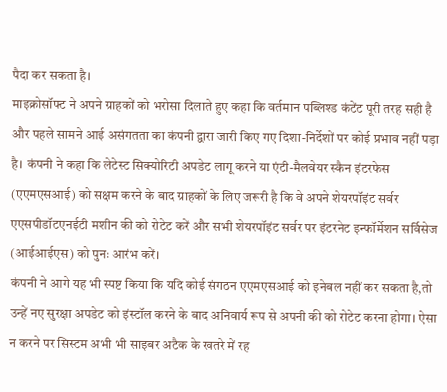पैदा कर सकता है।
माइक्रोसॉफ्ट ने अपने ग्राहकों को भरोसा दिलाते हुए कहा कि वर्तमान पब्लिश्ड कंटेंट पूरी तरह सही है और पहले सामने आई असंगतता का कंपनी द्वारा जारी किए गए दिशा-निर्देशों पर कोई प्रभाव नहीं पड़ा है। कंपनी ने कहा कि लेटेस्ट सिक्योरिटी अपडेट लागू करने या एंटी-मैलवेयर स्कैन इंटरफेस (एएमएसआई) को सक्षम करने के बाद ग्राहकों के लिए जरूरी है कि वे अपने शेयरपॉइंट सर्वर एएसपीडॉटएनईटी मशीन की को रोटेट करें और सभी शेयरपॉइंट सर्वर पर इंटरनेट इन्फॉर्मेशन सर्विसेज (आईआईएस) को पुनः आरंभ करें।
कंपनी ने आगे यह भी स्पष्ट किया कि यदि कोई संगठन एएमएसआई को इनेबल नहीं कर सकता है,तो उन्हें नए सुरक्षा अपडेट को इंस्टॉल करने के बाद अनिवार्य रूप से अपनी की को रोटेट करना होगा। ऐसा न करने पर सिस्टम अभी भी साइबर अटैक के खतरे में रह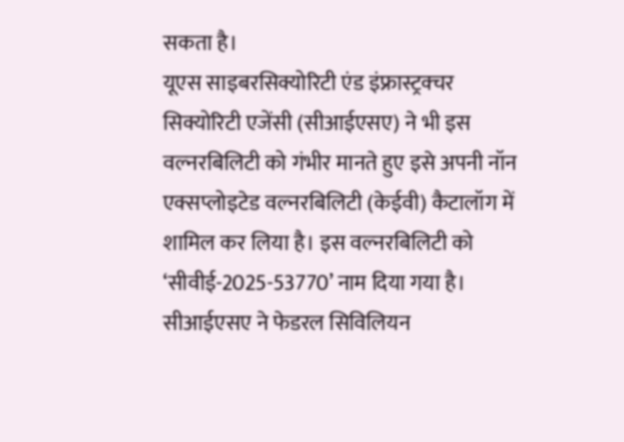सकता है।
यूएस साइबरसिक्योरिटी एंड इंफ्रास्ट्रक्चर सिक्योरिटी एजेंसी (सीआईएसए) ने भी इस वल्नरबिलिटी को गंभीर मानते हुए इसे अपनी नॉन एक्सप्लोइटेड वल्नरबिलिटी (केईवी) कैटालॉग में शामिल कर लिया है। इस वल्नरबिलिटी को ‘सीवीई-2025-53770’ नाम दिया गया है। सीआईएसए ने फेडरल सिविलियन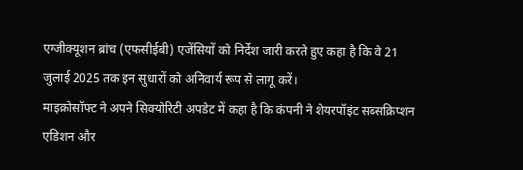एग्जीक्यूशन ब्रांच (एफसीईबी) एजेंसियों को निर्देश जारी करते हुए कहा है कि वे 21 जुलाई 2025 तक इन सुधारों को अनिवार्य रूप से लागू करें।
माइक्रोसॉफ्ट ने अपने सिक्योरिटी अपडेट में कहा है कि कंपनी ने शेयरपॉइंट सब्सक्रिप्शन एडिशन और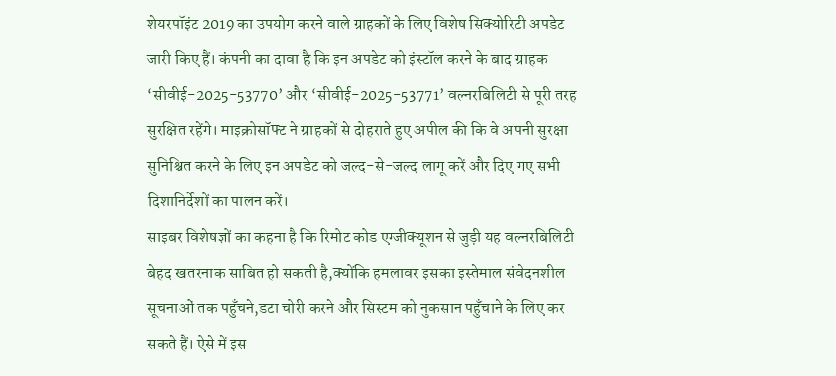शेयरपॉइंट 2019 का उपयोग करने वाले ग्राहकों के लिए विशेष सिक्योरिटी अपडेट जारी किए हैं। कंपनी का दावा है कि इन अपडेट को इंस्टॉल करने के बाद ग्राहक ‘सीवीई-2025-53770’ और ‘सीवीई-2025-53771’ वल्नरबिलिटी से पूरी तरह सुरक्षित रहेंगे। माइक्रोसॉफ्ट ने ग्राहकों से दोहराते हुए अपील की कि वे अपनी सुरक्षा सुनिश्चित करने के लिए इन अपडेट को जल्द-से-जल्द लागू करें और दिए गए सभी दिशानिर्देशों का पालन करें।
साइबर विशेषज्ञों का कहना है कि रिमोट कोड एग्जीक्यूशन से जुड़ी यह वल्नरबिलिटी बेहद खतरनाक साबित हो सकती है,क्योंकि हमलावर इसका इस्तेमाल संवेदनशील सूचनाओं तक पहुँचने,डटा चोरी करने और सिस्टम को नुकसान पहुँचाने के लिए कर सकते हैं। ऐसे में इस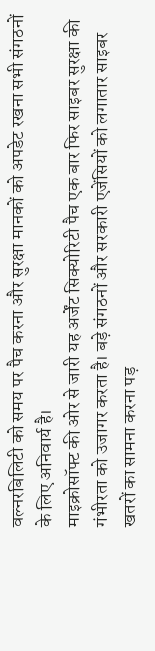वल्नरबिलिटी को समय पर पैच करना और सुरक्षा मानकों को अपडेट रखना सभी संगठनों के लिए अनिवार्य है।
माइक्रोसॉफ्ट की ओर से जारी यह अर्जेंट सिक्योरिटी पैच एक बार फिर साइबर सुरक्षा की गंभीरता को उजागर करता है। बड़े संगठनों और सरकारी एजेंसियों को लगातार साइबर खतरों का सामना करना पड़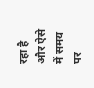रहा है और ऐसे में समय पर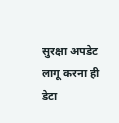सुरक्षा अपडेट लागू करना ही डेटा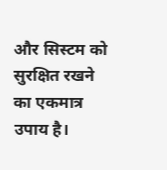और सिस्टम को सुरक्षित रखने का एकमात्र उपाय है।